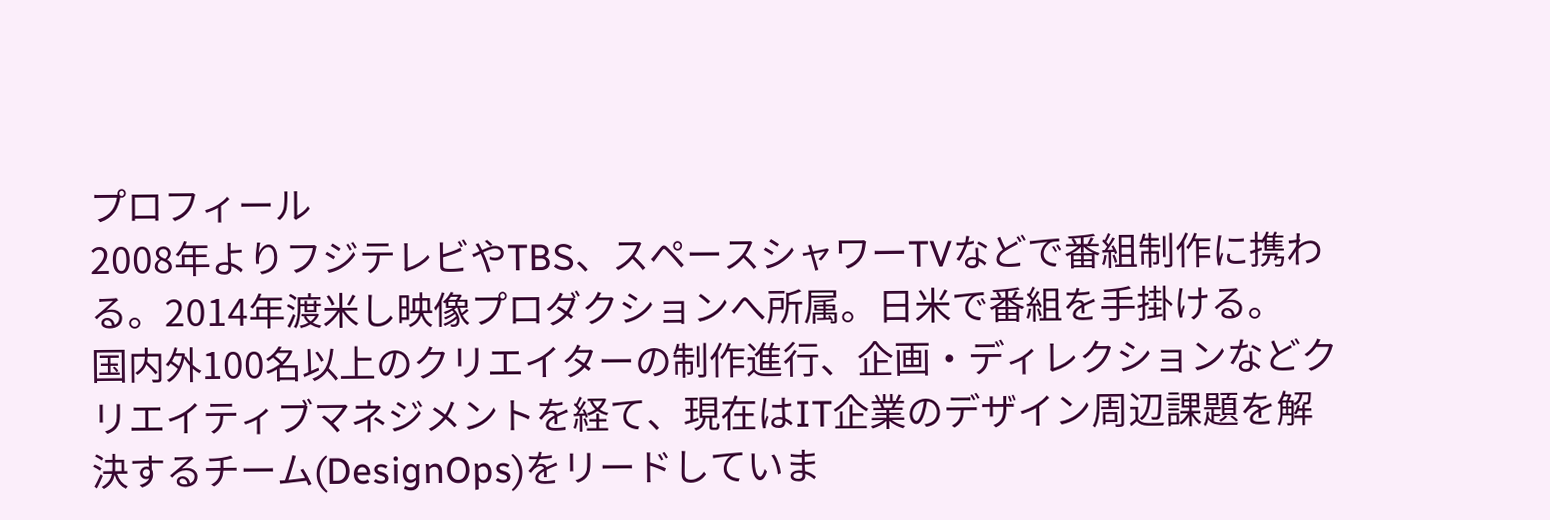プロフィール
2008年よりフジテレビやTBS、スペースシャワーTVなどで番組制作に携わる。2014年渡米し映像プロダクションへ所属。日米で番組を手掛ける。
国内外100名以上のクリエイターの制作進行、企画・ディレクションなどクリエイティブマネジメントを経て、現在はIT企業のデザイン周辺課題を解決するチーム(DesignOps)をリードしていま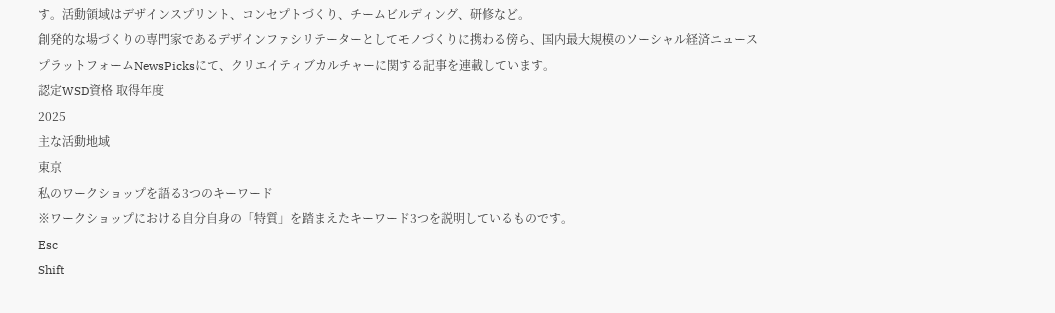す。活動領域はデザインスプリント、コンセプトづくり、チームビルディング、研修など。
創発的な場づくりの専門家であるデザインファシリテーターとしてモノづくりに携わる傍ら、国内最大規模のソーシャル経済ニュースプラットフォームNewsPicksにて、クリエイティブカルチャーに関する記事を連載しています。
認定WSD資格 取得年度
2025
主な活動地域
東京
私のワークショップを語る3つのキーワード
※ワークショップにおける自分自身の「特質」を踏まえたキーワード3つを説明しているものです。
Esc
Shift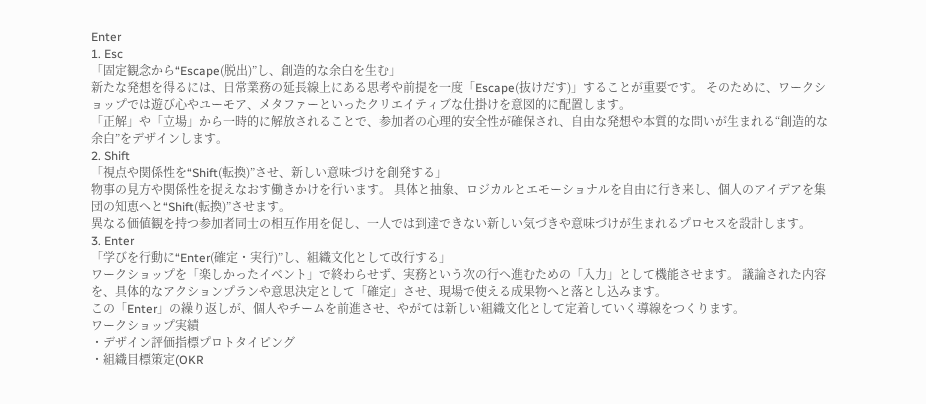Enter
1. Esc
「固定観念から“Escape(脱出)”し、創造的な余白を生む」
新たな発想を得るには、日常業務の延長線上にある思考や前提を一度「Escape(抜けだす)」することが重要です。 そのために、ワークショップでは遊び心やユーモア、メタファーといったクリエイティブな仕掛けを意図的に配置します。
「正解」や「立場」から一時的に解放されることで、参加者の心理的安全性が確保され、自由な発想や本質的な問いが生まれる“創造的な余白”をデザインします。
2. Shift
「視点や関係性を“Shift(転換)”させ、新しい意味づけを創発する」
物事の見方や関係性を捉えなおす働きかけを行います。 具体と抽象、ロジカルとエモーショナルを自由に行き来し、個人のアイデアを集団の知恵へと“Shift(転換)”させます。
異なる価値観を持つ参加者同士の相互作用を促し、一人では到達できない新しい気づきや意味づけが生まれるプロセスを設計します。
3. Enter
「学びを行動に“Enter(確定・実行)”し、組織文化として改行する」
ワークショップを「楽しかったイベント」で終わらせず、実務という次の行へ進むための「入力」として機能させます。 議論された内容を、具体的なアクションプランや意思決定として「確定」させ、現場で使える成果物へと落とし込みます。
この「Enter」の繰り返しが、個人やチームを前進させ、やがては新しい組織文化として定着していく導線をつくります。
ワークショップ実績
・デザイン評価指標プロトタイピング
・組織目標策定(OKR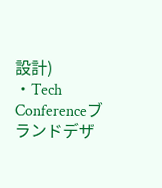設計)
・Tech Conferenceブランドデザ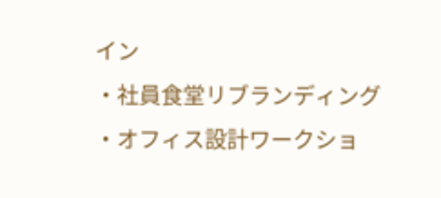イン
・社員食堂リブランディング
・オフィス設計ワークショ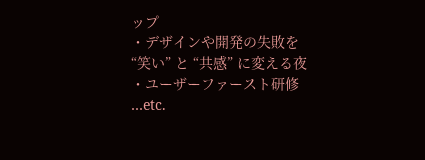ップ
・デザインや開発の失敗を “笑い” と “共感” に変える夜
・ユーザーファースト研修 …etc.